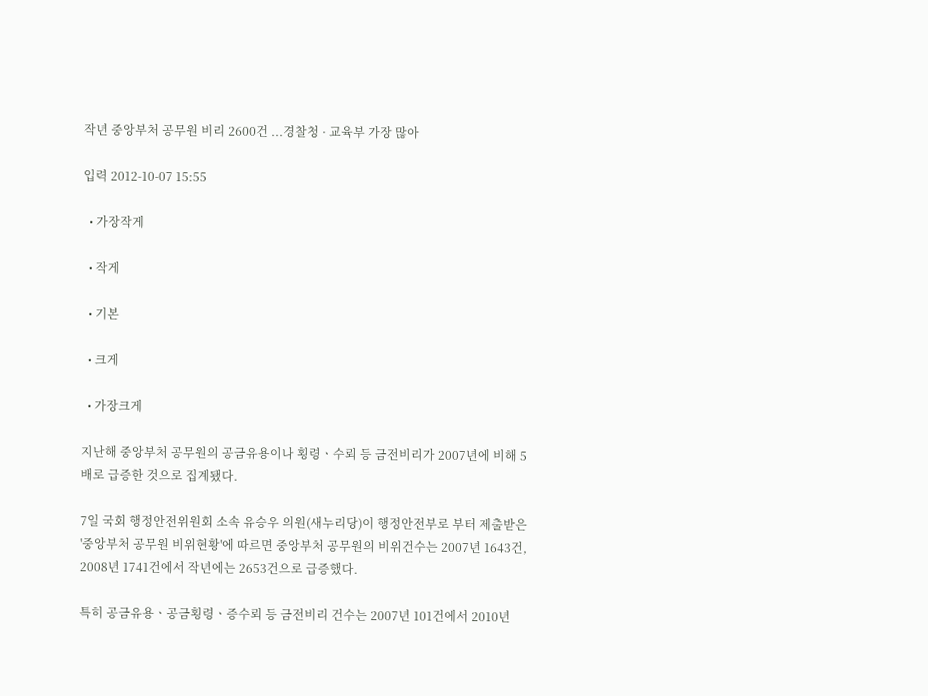작년 중앙부처 공무원 비리 2600건 ...경찰청 · 교육부 가장 많아

입력 2012-10-07 15:55

  • 가장작게

  • 작게

  • 기본

  • 크게

  • 가장크게

지난해 중앙부처 공무원의 공금유용이나 횡령ㆍ수뢰 등 금전비리가 2007년에 비해 5배로 급증한 것으로 집계됐다.

7일 국회 행정안전위원회 소속 유승우 의원(새누리당)이 행정안전부로 부터 제출받은 '중앙부처 공무원 비위현황'에 따르면 중앙부처 공무원의 비위건수는 2007년 1643건, 2008년 1741건에서 작년에는 2653건으로 급증했다.

특히 공금유용ㆍ공금횡령ㆍ증수뢰 등 금전비리 건수는 2007년 101건에서 2010년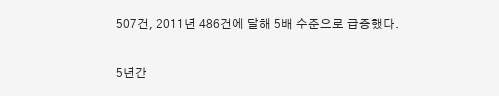507건, 2011년 486건에 달해 5배 수준으로 급증했다.

5년간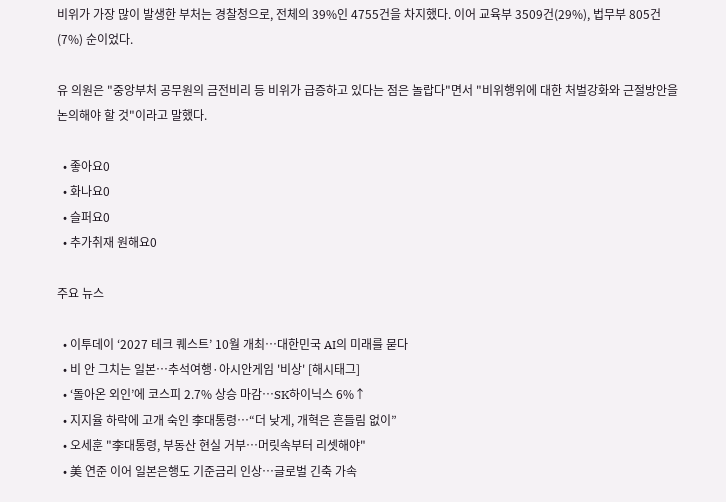비위가 가장 많이 발생한 부처는 경찰청으로, 전체의 39%인 4755건을 차지했다. 이어 교육부 3509건(29%), 법무부 805건(7%) 순이었다.

유 의원은 "중앙부처 공무원의 금전비리 등 비위가 급증하고 있다는 점은 놀랍다"면서 "비위행위에 대한 처벌강화와 근절방안을 논의해야 할 것"이라고 말했다.

  • 좋아요0
  • 화나요0
  • 슬퍼요0
  • 추가취재 원해요0

주요 뉴스

  • 이투데이 ‘2027 테크 퀘스트’ 10월 개최⋯대한민국 AI의 미래를 묻다
  • 비 안 그치는 일본…추석여행·아시안게임 '비상' [해시태그]
  • ‘돌아온 외인’에 코스피 2.7% 상승 마감⋯SK하이닉스 6%↑
  • 지지율 하락에 고개 숙인 李대통령⋯“더 낮게, 개혁은 흔들림 없이”
  • 오세훈 "李대통령, 부동산 현실 거부⋯머릿속부터 리셋해야"
  • 美 연준 이어 일본은행도 기준금리 인상⋯글로벌 긴축 가속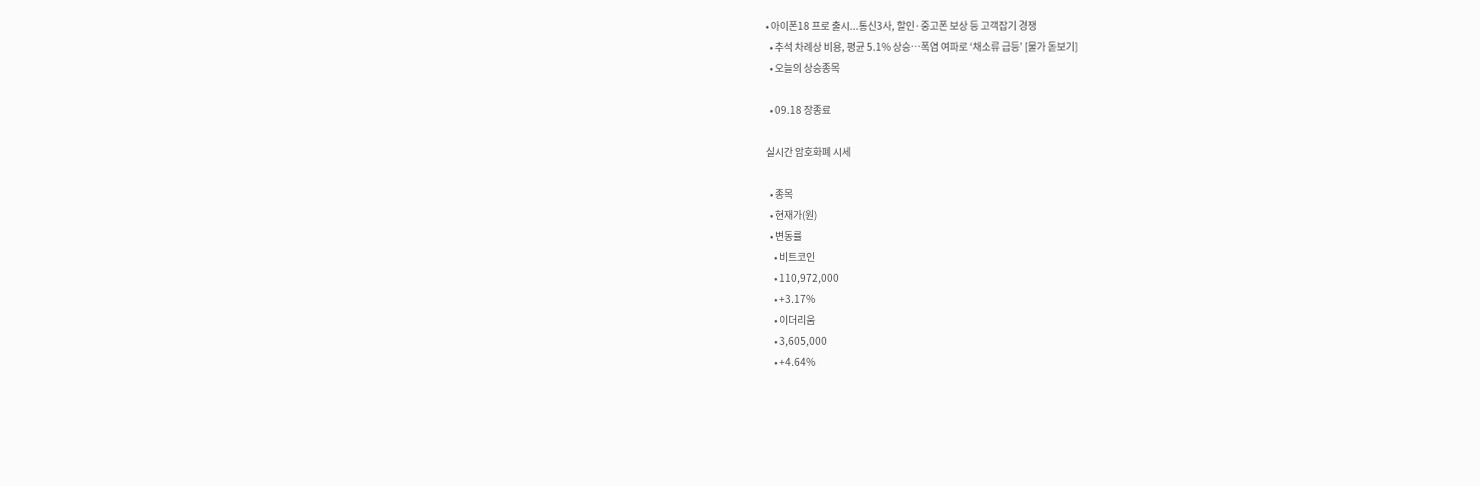• 아이폰18 프로 출시...통신3사, 할인·중고폰 보상 등 고객잡기 경쟁
  • 추석 차례상 비용, 평균 5.1% 상승…폭염 여파로 ‘채소류 급등’ [물가 돋보기]
  • 오늘의 상승종목

  • 09.18 장종료

실시간 암호화폐 시세

  • 종목
  • 현재가(원)
  • 변동률
    • 비트코인
    • 110,972,000
    • +3.17%
    • 이더리움
    • 3,605,000
    • +4.64%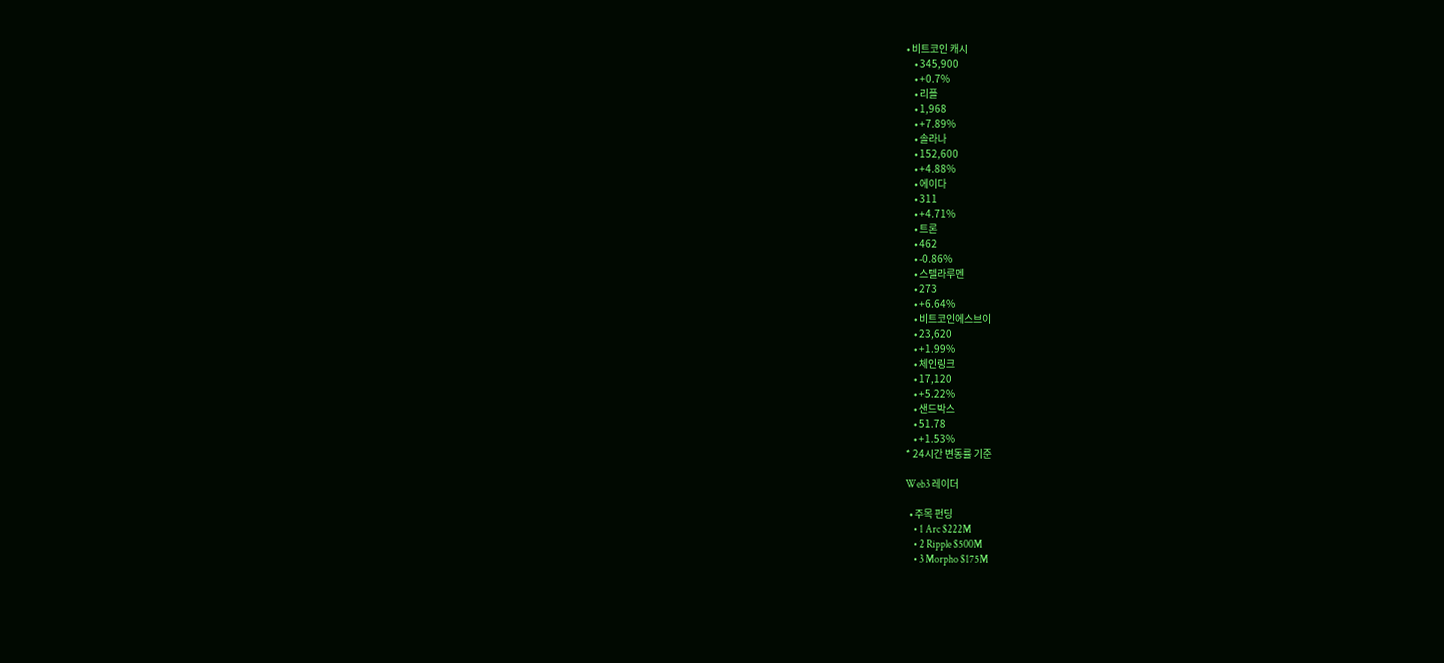• 비트코인 캐시
    • 345,900
    • +0.7%
    • 리플
    • 1,968
    • +7.89%
    • 솔라나
    • 152,600
    • +4.88%
    • 에이다
    • 311
    • +4.71%
    • 트론
    • 462
    • -0.86%
    • 스텔라루멘
    • 273
    • +6.64%
    • 비트코인에스브이
    • 23,620
    • +1.99%
    • 체인링크
    • 17,120
    • +5.22%
    • 샌드박스
    • 51.78
    • +1.53%
* 24시간 변동률 기준

Web3 레이더

  • 주목 펀딩
    • 1 Arc $222M
    • 2 Ripple $500M
    • 3 Morpho $175M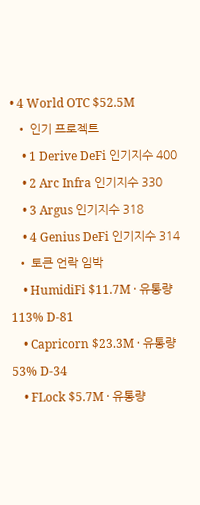• 4 World OTC $52.5M
  • 인기 프로젝트
    • 1 Derive DeFi 인기지수 400
    • 2 Arc Infra 인기지수 330
    • 3 Argus 인기지수 318
    • 4 Genius DeFi 인기지수 314
  • 토큰 언락 임박
    • HumidiFi $11.7M · 유통량 113% D-81
    • Capricorn $23.3M · 유통량 53% D-34
    • FLock $5.7M · 유통량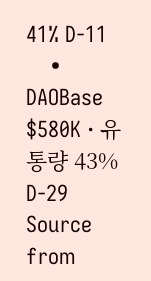41% D-11
    • DAOBase $580K · 유통량 43% D-29
Source from